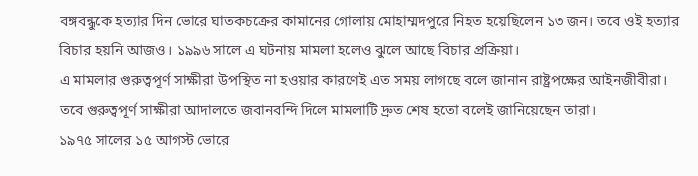বঙ্গবন্ধুকে হত্যার দিন ভোরে ঘাতকচক্রের কামানের গোলায় মোহাম্মদপুরে নিহত হয়েছিলেন ১৩ জন। তবে ওই হত্যার বিচার হয়নি আজও। ১৯৯৬ সালে এ ঘটনায় মামলা হলেও ঝুলে আছে বিচার প্রক্রিয়া।
এ মামলার গুরুত্বপূর্ণ সাক্ষীরা উপস্থিত না হওয়ার কারণেই এত সময় লাগছে বলে জানান রাষ্ট্রপক্ষের আইনজীবীরা।
তবে গুরুত্বপূর্ণ সাক্ষীরা আদালতে জবানবন্দি দিলে মামলাটি দ্রুত শেষ হতো বলেই জানিয়েছেন তারা।
১৯৭৫ সালের ১৫ আগস্ট ভোরে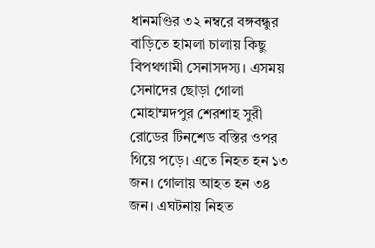ধানমণ্ডির ৩২ নম্বরে বঙ্গবন্ধুর বাড়িতে হামলা চালায় কিছু বিপথগামী সেনাসদস্য। এসময় সেনাদের ছোড়া গোলা মোহাম্মদপুর শেরশাহ সুরী রোডের টিনশেড বস্তির ওপর গিয়ে পড়ে। এতে নিহত হন ১৩ জন। গোলায় আহত হন ৩৪ জন। এঘটনায় নিহত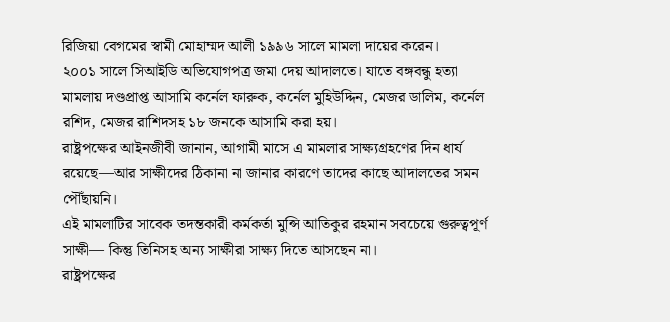রিজিয়া বেগমের স্বামী মোহাম্মদ আলী ১৯৯৬ সালে মামলা দায়ের করেন।
২০০১ সালে সিআইডি অভিযোগপত্র জমা দেয় আদালতে। যাতে বঙ্গবন্ধু হত্যা মামলায় দণ্ডপ্রাপ্ত আসামি কর্নেল ফারুক, কর্নেল মুহিউদ্দিন, মেজর ডালিম, কর্নেল রশিদ, মেজর রাশিদসহ ১৮ জনকে আসামি করা হয়।
রাষ্ট্রপক্ষের আইনজীবী জানান, আগামী মাসে এ মামলার সাক্ষ্যগ্রহণের দিন ধার্য রয়েছে—আর সাক্ষীদের ঠিকানা না জানার কারণে তাদের কাছে আদালতের সমন পৌঁছায়নি।
এই মামলাটির সাবেক তদন্তকারী কর্মকর্তা মুন্সি আতিকুর রহমান সবচেয়ে গুরুত্বপূর্ণ সাক্ষী— কিন্তু তিনিসহ অন্য সাক্ষীরা সাক্ষ্য দিতে আসছেন না।
রাষ্ট্রপক্ষের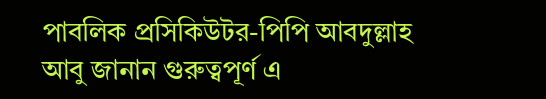পাবলিক প্রসিকিউটর-পিপি আবদুল্লাহ আবু জানান গুরুত্বপূর্ণ এ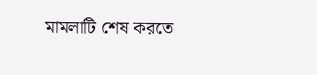মামলাটি শেষ করতে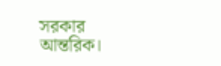সরকার আন্তরিক।